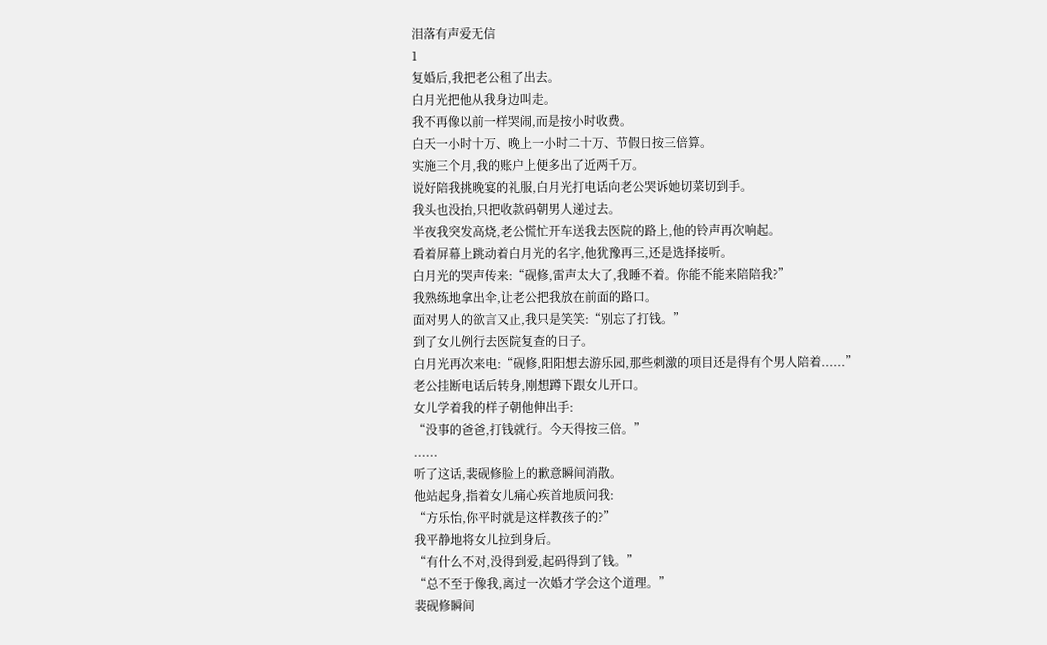泪落有声爱无信
1
复婚后,我把老公租了出去。
白月光把他从我身边叫走。
我不再像以前一样哭闹,而是按小时收费。
白天一小时十万、晚上一小时二十万、节假日按三倍算。
实施三个月,我的账户上便多出了近两千万。
说好陪我挑晚宴的礼服,白月光打电话向老公哭诉她切菜切到手。
我头也没抬,只把收款码朝男人递过去。
半夜我突发高烧,老公慌忙开车送我去医院的路上,他的铃声再次响起。
看着屏幕上跳动着白月光的名字,他犹豫再三,还是选择接听。
白月光的哭声传来:“砚修,雷声太大了,我睡不着。你能不能来陪陪我?”
我熟练地拿出伞,让老公把我放在前面的路口。
面对男人的欲言又止,我只是笑笑:“别忘了打钱。”
到了女儿例行去医院复查的日子。
白月光再次来电:“砚修,阳阳想去游乐园,那些刺激的项目还是得有个男人陪着......”
老公挂断电话后转身,刚想蹲下跟女儿开口。
女儿学着我的样子朝他伸出手:
“没事的爸爸,打钱就行。今天得按三倍。”
......
听了这话,裴砚修脸上的歉意瞬间消散。
他站起身,指着女儿痛心疾首地质问我:
“方乐怡,你平时就是这样教孩子的?”
我平静地将女儿拉到身后。
“有什么不对,没得到爱,起码得到了钱。”
“总不至于像我,离过一次婚才学会这个道理。”
裴砚修瞬间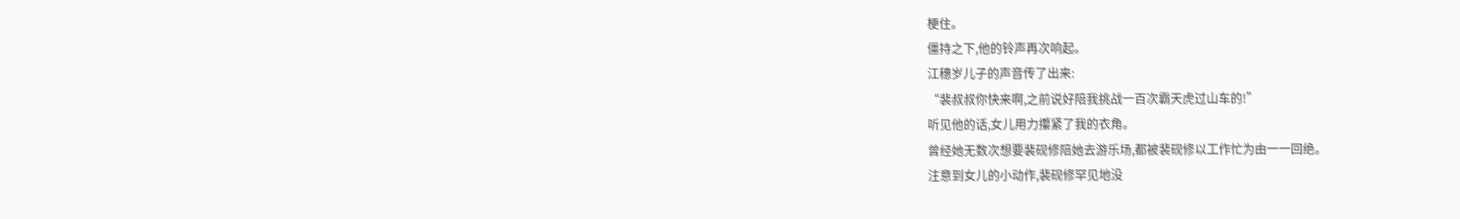梗住。
僵持之下,他的铃声再次响起。
江穗岁儿子的声音传了出来:
“裴叔叔你快来啊,之前说好陪我挑战一百次霸天虎过山车的!”
听见他的话,女儿用力攥紧了我的衣角。
曾经她无数次想要裴砚修陪她去游乐场,都被裴砚修以工作忙为由一一回绝。
注意到女儿的小动作,裴砚修罕见地没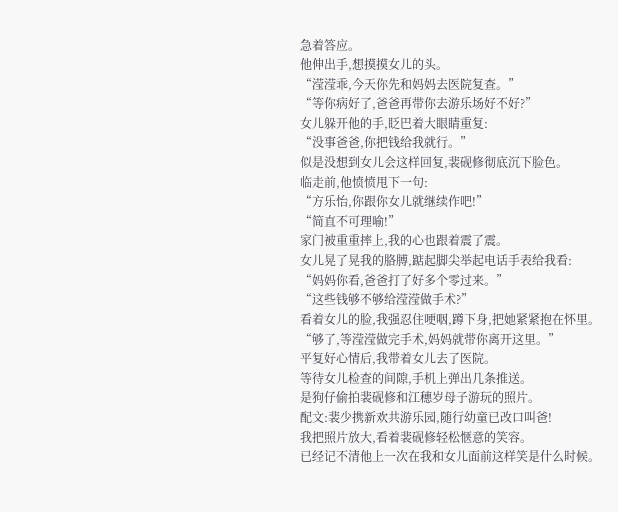急着答应。
他伸出手,想摸摸女儿的头。
“滢滢乖,今天你先和妈妈去医院复查。”
“等你病好了,爸爸再带你去游乐场好不好?”
女儿躲开他的手,眨巴着大眼睛重复:
“没事爸爸,你把钱给我就行。”
似是没想到女儿会这样回复,裴砚修彻底沉下脸色。
临走前,他愤愤甩下一句:
“方乐怡,你跟你女儿就继续作吧!”
“简直不可理喻!”
家门被重重摔上,我的心也跟着震了震。
女儿晃了晃我的胳膊,踮起脚尖举起电话手表给我看:
“妈妈你看,爸爸打了好多个零过来。”
“这些钱够不够给滢滢做手术?”
看着女儿的脸,我强忍住哽咽,蹲下身,把她紧紧抱在怀里。
“够了,等滢滢做完手术,妈妈就带你离开这里。”
平复好心情后,我带着女儿去了医院。
等待女儿检查的间隙,手机上弹出几条推送。
是狗仔偷拍裴砚修和江穗岁母子游玩的照片。
配文:裴少携新欢共游乐园,随行幼童已改口叫爸!
我把照片放大,看着裴砚修轻松惬意的笑容。
已经记不清他上一次在我和女儿面前这样笑是什么时候。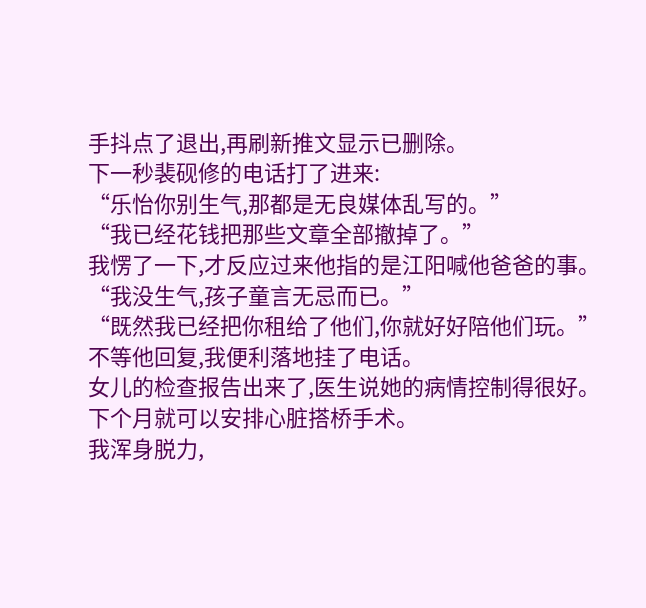手抖点了退出,再刷新推文显示已删除。
下一秒裴砚修的电话打了进来:
“乐怡你别生气,那都是无良媒体乱写的。”
“我已经花钱把那些文章全部撤掉了。”
我愣了一下,才反应过来他指的是江阳喊他爸爸的事。
“我没生气,孩子童言无忌而已。”
“既然我已经把你租给了他们,你就好好陪他们玩。”
不等他回复,我便利落地挂了电话。
女儿的检查报告出来了,医生说她的病情控制得很好。
下个月就可以安排心脏搭桥手术。
我浑身脱力,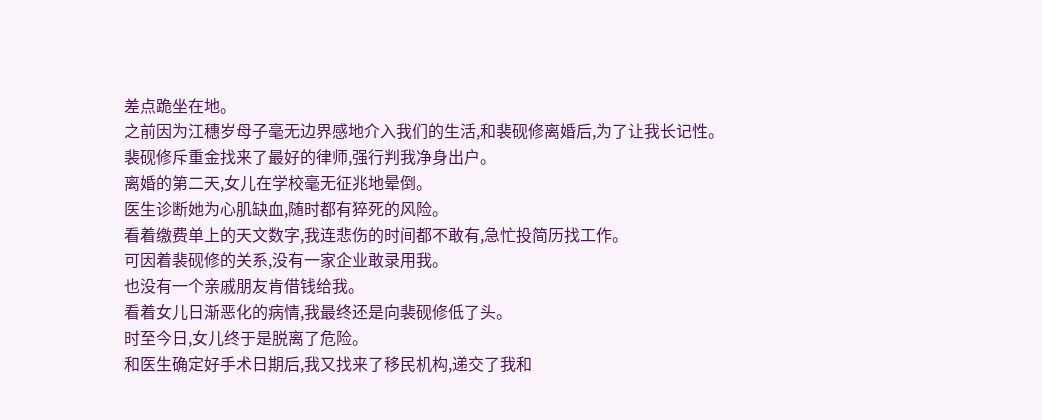差点跪坐在地。
之前因为江穗岁母子毫无边界感地介入我们的生活,和裴砚修离婚后,为了让我长记性。
裴砚修斥重金找来了最好的律师,强行判我净身出户。
离婚的第二天,女儿在学校毫无征兆地晕倒。
医生诊断她为心肌缺血,随时都有猝死的风险。
看着缴费单上的天文数字,我连悲伤的时间都不敢有,急忙投简历找工作。
可因着裴砚修的关系,没有一家企业敢录用我。
也没有一个亲戚朋友肯借钱给我。
看着女儿日渐恶化的病情,我最终还是向裴砚修低了头。
时至今日,女儿终于是脱离了危险。
和医生确定好手术日期后,我又找来了移民机构,递交了我和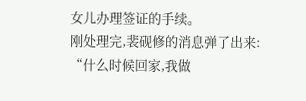女儿办理签证的手续。
刚处理完,裴砚修的消息弹了出来:
“什么时候回家,我做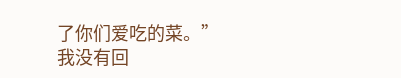了你们爱吃的菜。”
我没有回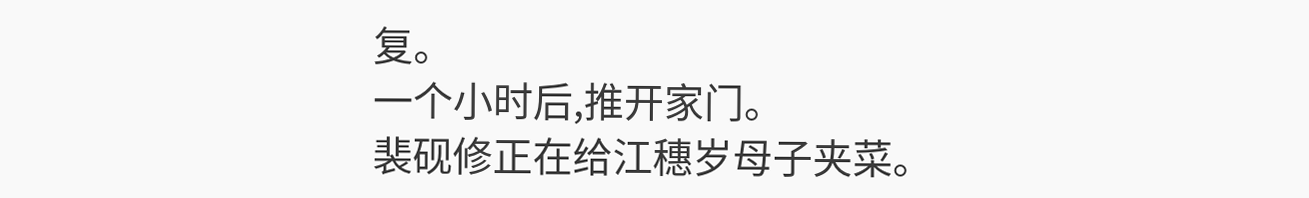复。
一个小时后,推开家门。
裴砚修正在给江穗岁母子夹菜。